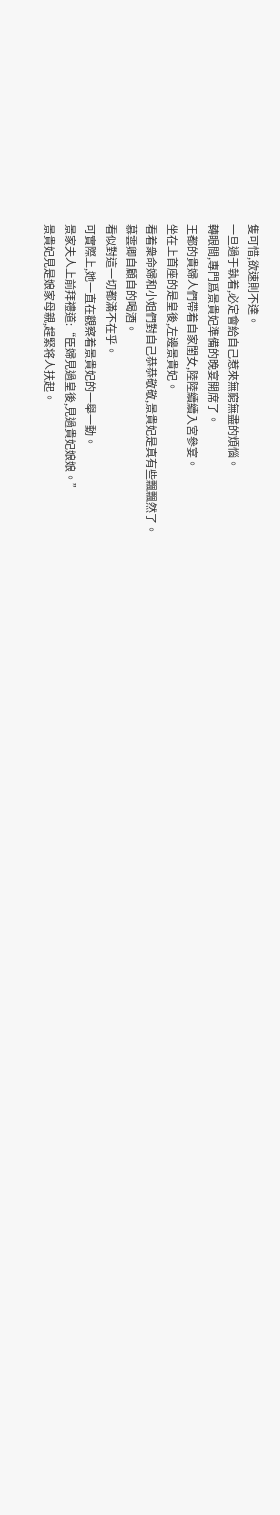隻可惜,欲速則不達。
一旦過于執着,必定會給自己惹來無窮無盡的煩惱。
轉眼間,專門爲景貴妃準備的晚宴開席了。
王都的貴婦人們帶着自家閨女,陸陸續續入宮參宴。
坐在上首座的是皇後,左邊景貴妃。
看着衆命婦和小姐們對自己恭恭敬敬,景貴妃是真有些飄飄然了。
慕雲卿自顧自的喝酒。
看似對這一切都滿不在乎。
可實際上,她一直在觀察着景貴妃的一舉一動。
景家夫人上前拜禮道:“臣婦見過皇後,見過貴妃娘娘。”
景貴妃見是娘家母親,趕緊将人扶起。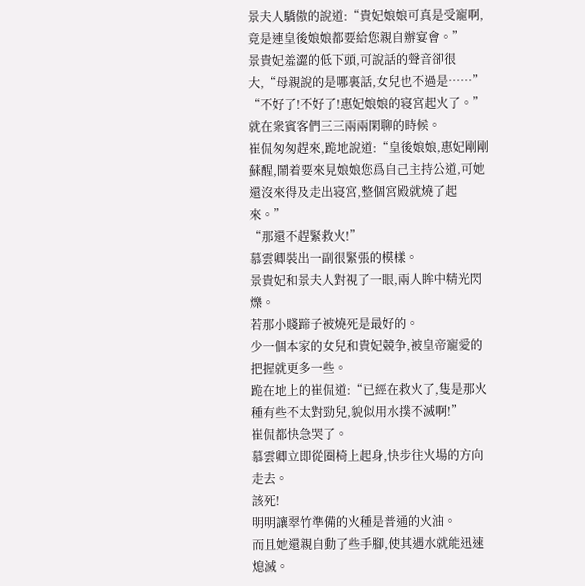景夫人驕傲的說道:“貴妃娘娘可真是受寵啊,竟是連皇後娘娘都要給您親自辦宴會。”
景貴妃羞澀的低下頭,可說話的聲音卻很大,“母親說的是哪裏話,女兒也不過是……”
“不好了!不好了!惠妃娘娘的寝宮起火了。”
就在衆賓客們三三兩兩閑聊的時候。
崔侃匆匆趕來,跪地說道:“皇後娘娘,惠妃剛剛蘇醒,鬧着要來見娘娘您爲自己主持公道,可她還沒來得及走出寝宮,整個宮殿就燒了起來。”
“那還不趕緊救火!”
慕雲卿裝出一副很緊張的模樣。
景貴妃和景夫人對視了一眼,兩人眸中精光閃爍。
若那小賤蹄子被燒死是最好的。
少一個本家的女兒和貴妃競争,被皇帝寵愛的把握就更多一些。
跪在地上的崔侃道:“已經在救火了,隻是那火種有些不太對勁兒,貌似用水撲不滅啊!”
崔侃都快急哭了。
慕雲卿立即從圈椅上起身,快步往火場的方向走去。
該死!
明明讓翠竹準備的火種是普通的火油。
而且她還親自動了些手腳,使其遇水就能迅速熄滅。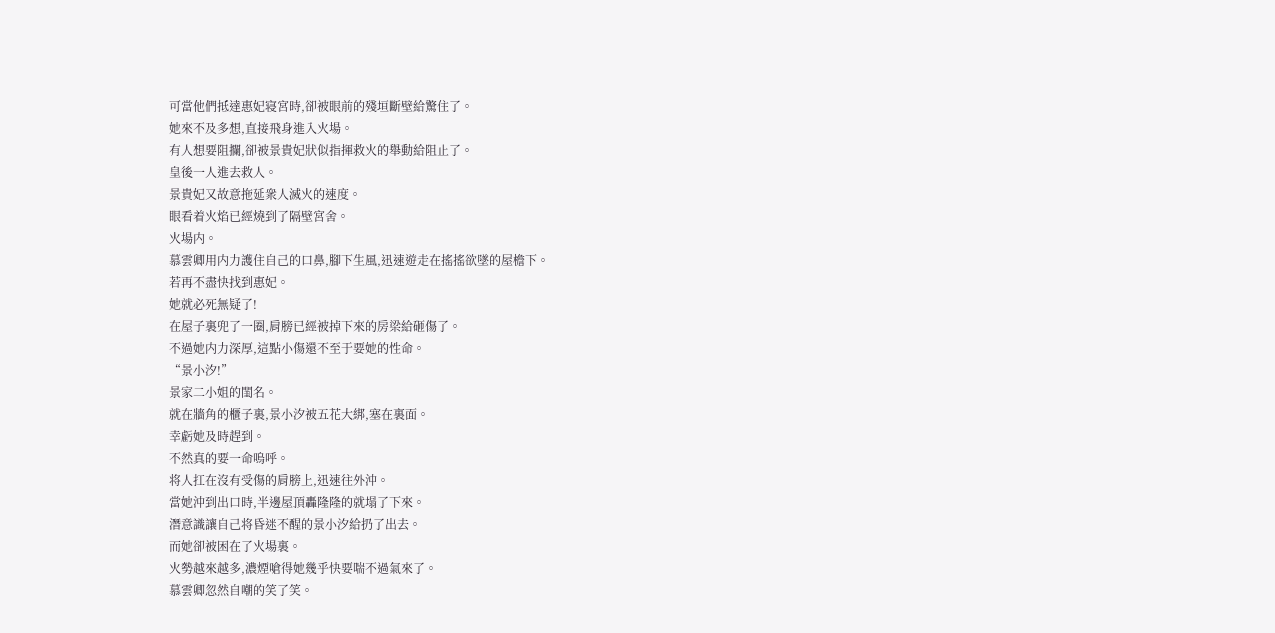可當他們抵達惠妃寝宮時,卻被眼前的殘垣斷壁給驚住了。
她來不及多想,直接飛身進入火場。
有人想要阻攔,卻被景貴妃狀似指揮救火的舉動給阻止了。
皇後一人進去救人。
景貴妃又故意拖延衆人滅火的速度。
眼看着火焰已經燒到了隔壁宮舍。
火場内。
慕雲卿用内力護住自己的口鼻,腳下生風,迅速遊走在搖搖欲墜的屋檐下。
若再不盡快找到惠妃。
她就必死無疑了!
在屋子裏兜了一圈,肩膀已經被掉下來的房梁給砸傷了。
不過她内力深厚,這點小傷還不至于要她的性命。
“景小汐!”
景家二小姐的閨名。
就在牆角的櫃子裏,景小汐被五花大綁,塞在裏面。
幸虧她及時趕到。
不然真的要一命嗚呼。
将人扛在沒有受傷的肩膀上,迅速往外沖。
當她沖到出口時,半邊屋頂轟隆隆的就塌了下來。
潛意識讓自己将昏迷不醒的景小汐給扔了出去。
而她卻被困在了火場裏。
火勢越來越多,濃煙嗆得她幾乎快要喘不過氣來了。
慕雲卿忽然自嘲的笑了笑。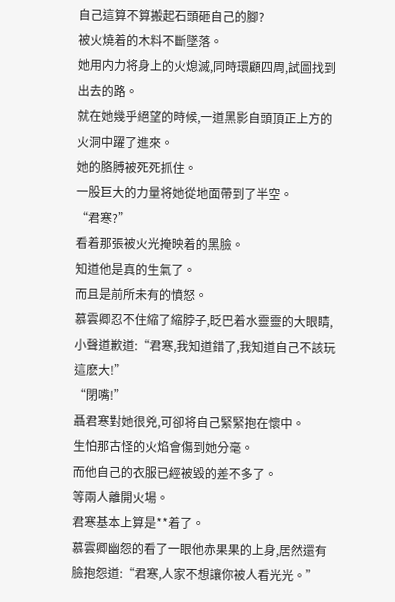自己這算不算搬起石頭砸自己的腳?
被火燒着的木料不斷墜落。
她用内力将身上的火熄滅,同時環顧四周,試圖找到出去的路。
就在她幾乎絕望的時候,一道黑影自頭頂正上方的火洞中躍了進來。
她的胳膊被死死抓住。
一股巨大的力量将她從地面帶到了半空。
“君寒?”
看着那張被火光掩映着的黑臉。
知道他是真的生氣了。
而且是前所未有的憤怒。
慕雲卿忍不住縮了縮脖子,眨巴着水靈靈的大眼睛,小聲道歉道:“君寒,我知道錯了,我知道自己不該玩這麽大!”
“閉嘴!”
聶君寒對她很兇,可卻将自己緊緊抱在懷中。
生怕那古怪的火焰會傷到她分毫。
而他自己的衣服已經被毀的差不多了。
等兩人離開火場。
君寒基本上算是**着了。
慕雲卿幽怨的看了一眼他赤果果的上身,居然還有臉抱怨道:“君寒,人家不想讓你被人看光光。”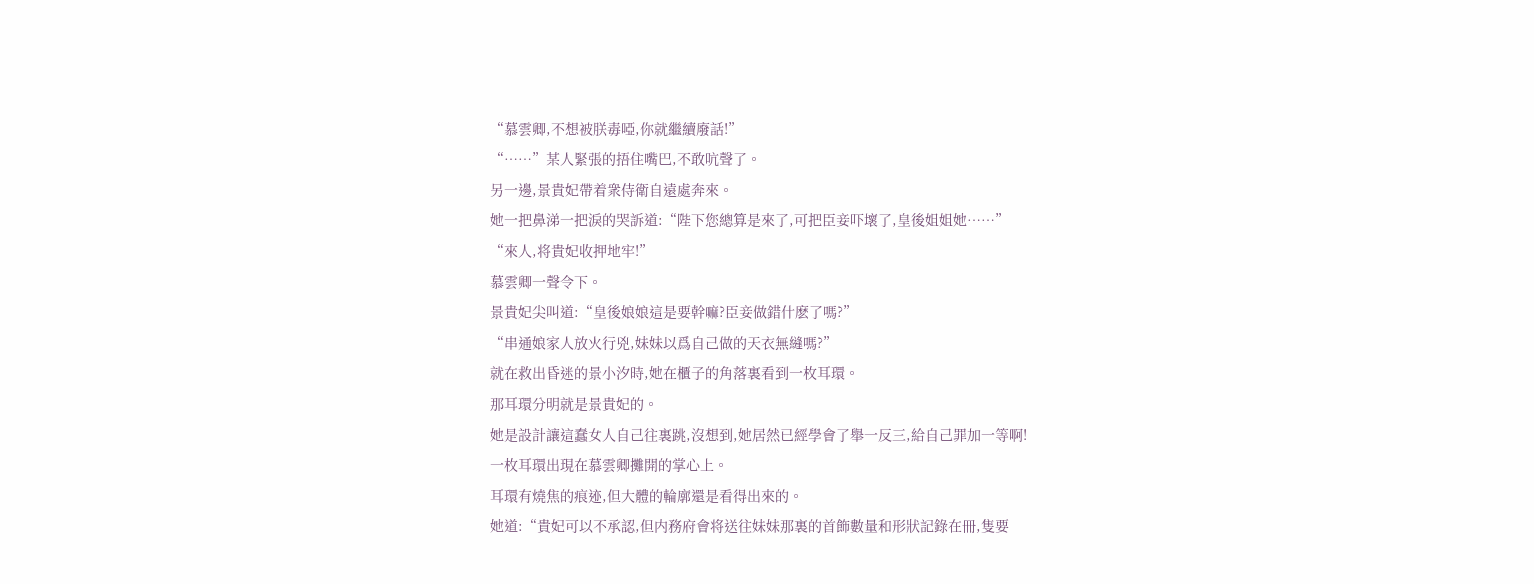“慕雲卿,不想被朕毒啞,你就繼續廢話!”
“……”某人緊張的捂住嘴巴,不敢吭聲了。
另一邊,景貴妃帶着衆侍衛自遠處奔來。
她一把鼻涕一把淚的哭訴道:“陛下您總算是來了,可把臣妾吓壞了,皇後姐姐她……”
“來人,将貴妃收押地牢!”
慕雲卿一聲令下。
景貴妃尖叫道:“皇後娘娘這是要幹嘛?臣妾做錯什麽了嗎?”
“串通娘家人放火行兇,妹妹以爲自己做的天衣無縫嗎?”
就在救出昏迷的景小汐時,她在櫃子的角落裏看到一枚耳環。
那耳環分明就是景貴妃的。
她是設計讓這蠢女人自己往裏跳,沒想到,她居然已經學會了舉一反三,給自己罪加一等啊!
一枚耳環出現在慕雲卿攤開的掌心上。
耳環有燒焦的痕迹,但大體的輪廓還是看得出來的。
她道:“貴妃可以不承認,但内務府會将送往妹妹那裏的首飾數量和形狀記錄在冊,隻要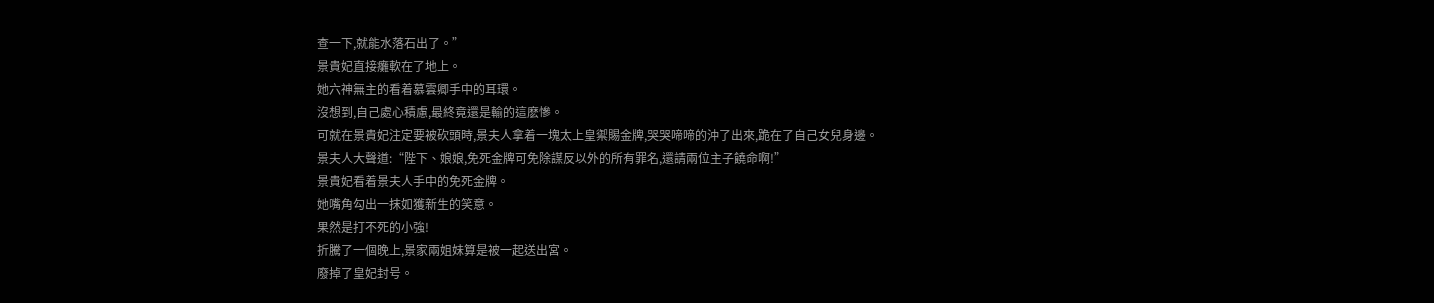查一下,就能水落石出了。”
景貴妃直接癱軟在了地上。
她六神無主的看着慕雲卿手中的耳環。
沒想到,自己處心積慮,最終竟還是輸的這麽慘。
可就在景貴妃注定要被砍頭時,景夫人拿着一塊太上皇禦賜金牌,哭哭啼啼的沖了出來,跪在了自己女兒身邊。
景夫人大聲道:“陛下、娘娘,免死金牌可免除謀反以外的所有罪名,還請兩位主子饒命啊!”
景貴妃看着景夫人手中的免死金牌。
她嘴角勾出一抹如獲新生的笑意。
果然是打不死的小強!
折騰了一個晚上,景家兩姐妹算是被一起送出宮。
廢掉了皇妃封号。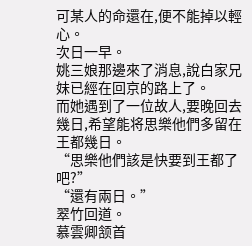可某人的命還在,便不能掉以輕心。
次日一早。
姚三娘那邊來了消息,說白家兄妹已經在回京的路上了。
而她遇到了一位故人,要晚回去幾日,希望能将思樂他們多留在王都幾日。
“思樂他們該是快要到王都了吧?”
“還有兩日。”
翠竹回道。
慕雲卿颔首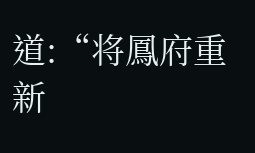道:“将鳳府重新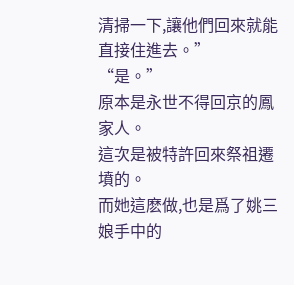清掃一下,讓他們回來就能直接住進去。”
“是。”
原本是永世不得回京的鳳家人。
這次是被特許回來祭祖遷墳的。
而她這麽做,也是爲了姚三娘手中的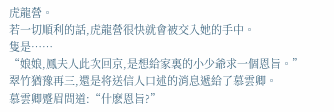虎龍營。
若一切順利的話,虎龍營很快就會被交入她的手中。
隻是……
“娘娘,鳳夫人此次回京,是想給家裏的小少爺求一個恩旨。”
翠竹猶豫再三,還是将送信人口述的消息遞給了慕雲卿。
慕雲卿蹙眉問道:“什麽恩旨?”